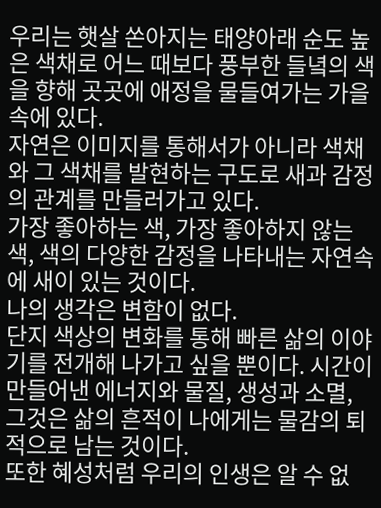우리는 햇살 쏜아지는 태양아래 순도 높은 색채로 어느 때보다 풍부한 들녘의 색을 향해 곳곳에 애정을 물들여가는 가을 속에 있다.
자연은 이미지를 통해서가 아니라 색채와 그 색채를 발현하는 구도로 새과 감정의 관계를 만들러가고 있다.
가장 좋아하는 색, 가장 좋아하지 않는 색, 색의 다양한 감정을 나타내는 자연속에 새이 있는 것이다.
나의 생각은 변함이 없다.
단지 색상의 변화를 통해 빠른 삶의 이야기를 전개해 나가고 싶을 뿐이다. 시간이 만들어낸 에너지와 물질, 생성과 소멸, 그것은 삶의 흔적이 나에게는 물감의 퇴적으로 남는 것이다.
또한 혜성처럼 우리의 인생은 알 수 없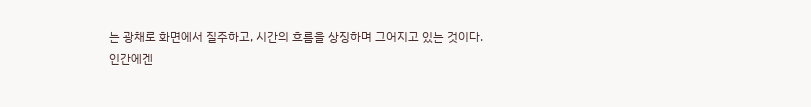는 광채로 화면에서 질주하고, 시간의 흐름을 상징하며 그어지고 있는 것이다.
인간에겐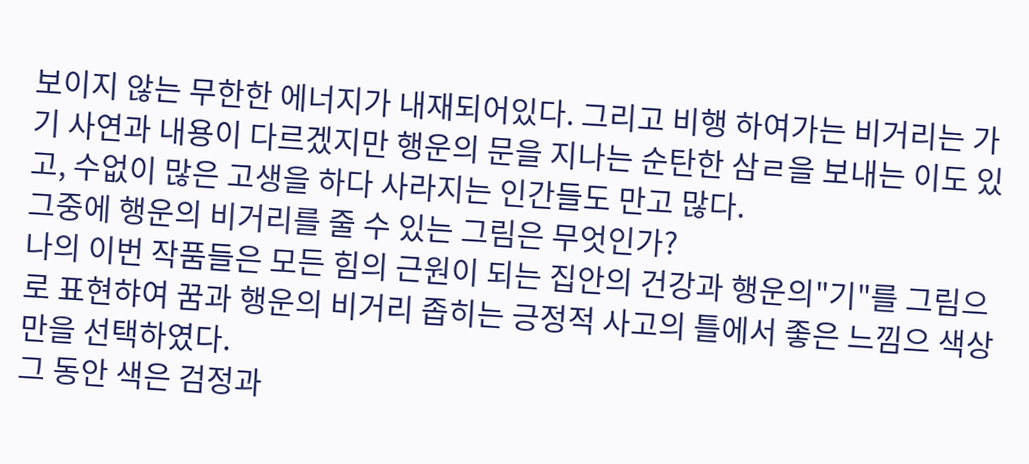보이지 않는 무한한 에너지가 내재되어있다. 그리고 비행 하여가는 비거리는 가기 사연과 내용이 다르겠지만 행운의 문을 지나는 순탄한 삼ㄹ을 보내는 이도 있고, 수없이 많은 고생을 하다 사라지는 인간들도 만고 많다.
그중에 행운의 비거리를 줄 수 있는 그림은 무엇인가?
나의 이번 작품들은 모든 힘의 근원이 되는 집안의 건강과 행운의"기"를 그림으로 표현햐여 꿈과 행운의 비거리 좁히는 긍정적 사고의 틀에서 좋은 느낌으 색상만을 선택하였다.
그 동안 색은 검정과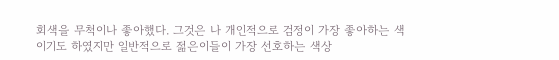회색을 무척이나 좋아했다. 그것은 나 개인적으로 검정이 가장 좋아하는 색이기도 하였지만 일반적으로 젊은이들이 가장 선호하는 색상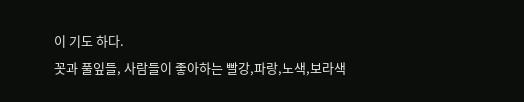이 기도 하다.
꼿과 풀잎들, 사람들이 좋아하는 빨강,파랑,노색,보라색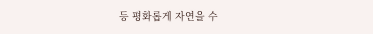등 평화롭게 자연을 수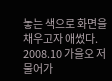놓는 색으로 화면을 채우고자 애썼다.
2008.10 가을오 저물어가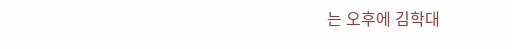는 오후에 김학대